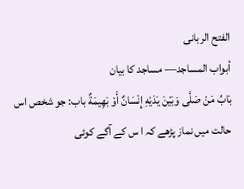الفتح الربانی
أبواب المساجد— مساجد کا بیان
بَابُ مَنْ صَلَّى وَبَيْنَ يَدَيْهِ إِنْسَانٌ أَوْ بَهِيمَةٌ باب: جو شخص اس حالت میں نماز پڑھے کہ ا س کے آگے کوئی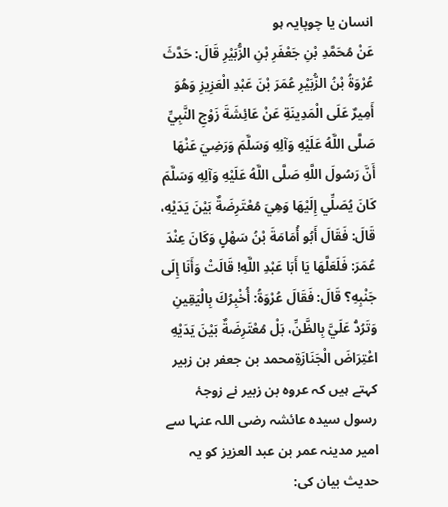انسان یا چوپایہ ہو
عَنْ مُحَمَّدِ بْنِ جَعْفَرِ بْنِ الزُّبَيْرِ قَالَ: حَدَّثَ عُرْوَةُ بْنُ الزُّبَيْرِ عُمَرَ بْنَ عَبْدِ الْعَزِيزِ وَهُوَ أَمِيرٌ عَلَى الْمَدِينَةِ عَنْ عَائِشَةَ زَوْجِ النَّبِيِّ صَلَّى اللَّهُ عَلَيْهِ وَآلِهِ وَسَلَّمَ وَرَضِيَ عَنْهَا أَنَّ رَسُولَ اللَّهِ صَلَّى اللَّهُ عَلَيْهِ وَآلِهِ وَسَلَّمَ كَانَ يُصَلِّي إِلَيْهَا وَهِيَ مُعْتَرِضَةٌ بَيْنَ يَدَيْهِ، قَالَ: فَقَالَ أَبُو أُمَامَةَ بْنُ سَهْلٍ وَكَانَ عِنْدَ عُمَرَ: فَلَعَلَّهَا يَا أَبَا عَبْدِ اللَّهِ! قَالَتْ وَأَنَا إِلَى جَنْبِهِ؟ قَالَ: فَقَالَ عُرْوَةُ: أُخْبِرُكَ بِالْيَقِينِ وَتَرُدُّ عَلَيَّ بِالظَّنِّ، بَلْ مُعْتَرِضَةٌ بَيْنَ يَدَيْهِ اعْتِرَاضَ الْجَنَازَةِمحمد بن جعفر بن زبیر کہتے ہیں کہ عروہ بن زبیر نے زوجۂ رسول سیدہ عائشہ رضی اللہ عنہا سے امیر مدینہ عمر بن عبد العزیز کو یہ حدیث بیان کی: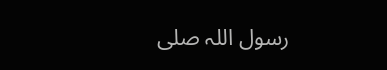رسول اللہ صلی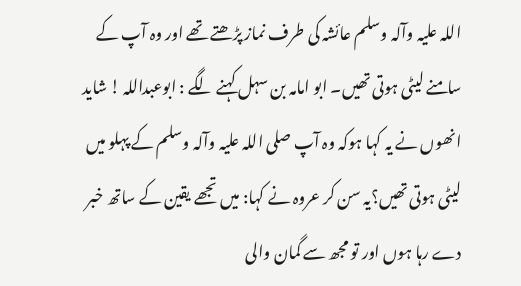اللہ علیہ وآلہ وسلم عائشہ کی طرف نماز پڑھتے تھے اور وہ آپ کے سامنے لیٹی ہوتی تھیں۔ ابو امامہ بن سہل کہنے لگے : ابوعبداللہ ! شاید انھوں نے یہ کہا ہوکہ وہ آپ صلی اللہ علیہ وآلہ وسلم کے پہلو میں لیٹی ہوتی تھیں؟یہ سن کر عروہ نے کہا: میں تجھے یقین کے ساتھ خبر دے رہا ہوں اور تو مجھ سے گمان والی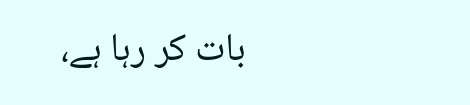بات کر رہا ہے،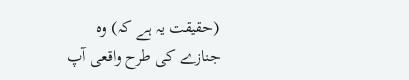(حقیقت یہ ہے کہ) وہ جنازے کی طرح واقعی آپ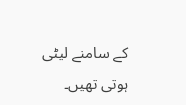کے سامنے لیٹی ہوتی تھیں۔